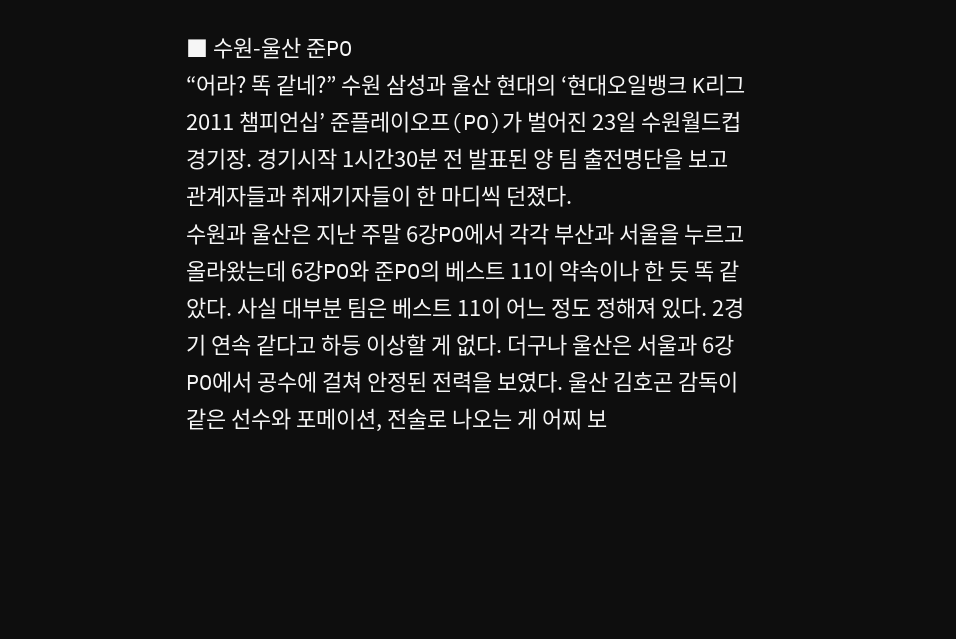■ 수원-울산 준PO
“어라? 똑 같네?” 수원 삼성과 울산 현대의 ‘현대오일뱅크 K리그 2011 챔피언십’ 준플레이오프(PO)가 벌어진 23일 수원월드컵경기장. 경기시작 1시간30분 전 발표된 양 팀 출전명단을 보고 관계자들과 취재기자들이 한 마디씩 던졌다.
수원과 울산은 지난 주말 6강PO에서 각각 부산과 서울을 누르고 올라왔는데 6강PO와 준PO의 베스트 11이 약속이나 한 듯 똑 같았다. 사실 대부분 팀은 베스트 11이 어느 정도 정해져 있다. 2경기 연속 같다고 하등 이상할 게 없다. 더구나 울산은 서울과 6강 PO에서 공수에 걸쳐 안정된 전력을 보였다. 울산 김호곤 감독이 같은 선수와 포메이션, 전술로 나오는 게 어찌 보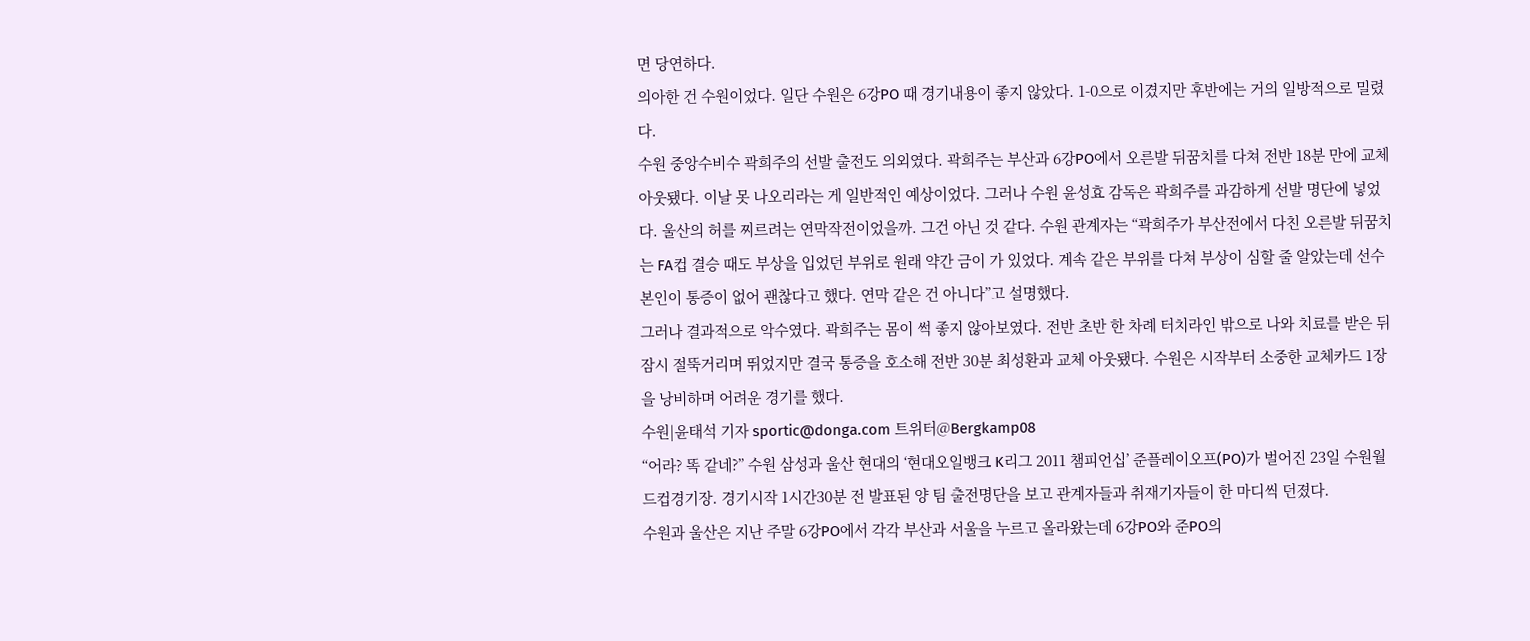면 당연하다.
의아한 건 수원이었다. 일단 수원은 6강PO 때 경기내용이 좋지 않았다. 1-0으로 이겼지만 후반에는 거의 일방적으로 밀렸다.
수원 중앙수비수 곽희주의 선발 출전도 의외였다. 곽희주는 부산과 6강PO에서 오른발 뒤꿈치를 다쳐 전반 18분 만에 교체 아웃됐다. 이날 못 나오리라는 게 일반적인 예상이었다. 그러나 수원 윤성효 감독은 곽희주를 과감하게 선발 명단에 넣었다. 울산의 허를 찌르려는 연막작전이었을까. 그건 아닌 것 같다. 수원 관계자는 “곽희주가 부산전에서 다친 오른발 뒤꿈치는 FA컵 결승 때도 부상을 입었던 부위로 원래 약간 금이 가 있었다. 계속 같은 부위를 다쳐 부상이 심할 줄 알았는데 선수 본인이 통증이 없어 괜찮다고 했다. 연막 같은 건 아니다”고 설명했다.
그러나 결과적으로 악수였다. 곽희주는 몸이 썩 좋지 않아보였다. 전반 초반 한 차례 터치라인 밖으로 나와 치료를 받은 뒤 잠시 절뚝거리며 뛰었지만 결국 통증을 호소해 전반 30분 최성환과 교체 아웃됐다. 수원은 시작부터 소중한 교체카드 1장을 낭비하며 어려운 경기를 했다.
수원|윤태석 기자 sportic@donga.com 트위터@Bergkamp08
“어라? 똑 같네?” 수원 삼성과 울산 현대의 ‘현대오일뱅크 K리그 2011 챔피언십’ 준플레이오프(PO)가 벌어진 23일 수원월드컵경기장. 경기시작 1시간30분 전 발표된 양 팀 출전명단을 보고 관계자들과 취재기자들이 한 마디씩 던졌다.
수원과 울산은 지난 주말 6강PO에서 각각 부산과 서울을 누르고 올라왔는데 6강PO와 준PO의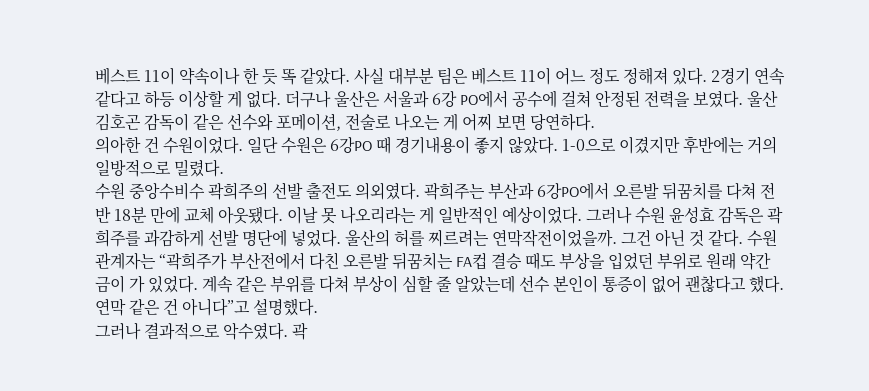베스트 11이 약속이나 한 듯 똑 같았다. 사실 대부분 팀은 베스트 11이 어느 정도 정해져 있다. 2경기 연속 같다고 하등 이상할 게 없다. 더구나 울산은 서울과 6강 PO에서 공수에 걸쳐 안정된 전력을 보였다. 울산 김호곤 감독이 같은 선수와 포메이션, 전술로 나오는 게 어찌 보면 당연하다.
의아한 건 수원이었다. 일단 수원은 6강PO 때 경기내용이 좋지 않았다. 1-0으로 이겼지만 후반에는 거의 일방적으로 밀렸다.
수원 중앙수비수 곽희주의 선발 출전도 의외였다. 곽희주는 부산과 6강PO에서 오른발 뒤꿈치를 다쳐 전반 18분 만에 교체 아웃됐다. 이날 못 나오리라는 게 일반적인 예상이었다. 그러나 수원 윤성효 감독은 곽희주를 과감하게 선발 명단에 넣었다. 울산의 허를 찌르려는 연막작전이었을까. 그건 아닌 것 같다. 수원 관계자는 “곽희주가 부산전에서 다친 오른발 뒤꿈치는 FA컵 결승 때도 부상을 입었던 부위로 원래 약간 금이 가 있었다. 계속 같은 부위를 다쳐 부상이 심할 줄 알았는데 선수 본인이 통증이 없어 괜찮다고 했다. 연막 같은 건 아니다”고 설명했다.
그러나 결과적으로 악수였다. 곽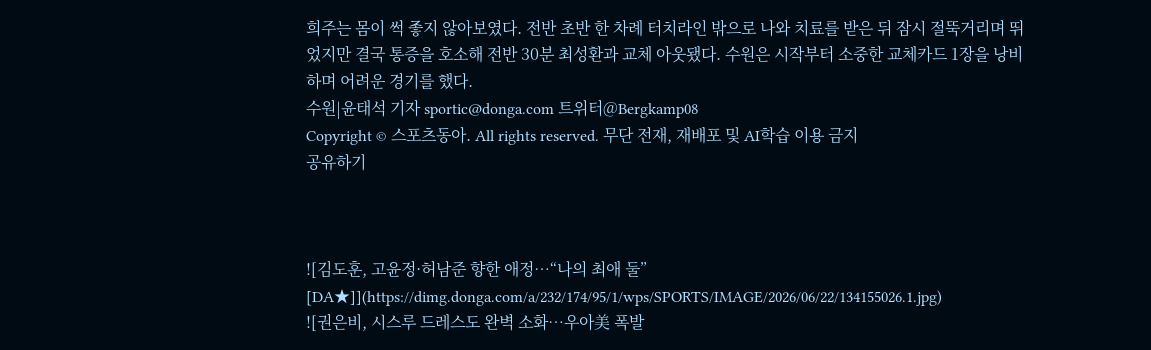희주는 몸이 썩 좋지 않아보였다. 전반 초반 한 차례 터치라인 밖으로 나와 치료를 받은 뒤 잠시 절뚝거리며 뛰었지만 결국 통증을 호소해 전반 30분 최성환과 교체 아웃됐다. 수원은 시작부터 소중한 교체카드 1장을 낭비하며 어려운 경기를 했다.
수원|윤태석 기자 sportic@donga.com 트위터@Bergkamp08
Copyright © 스포츠동아. All rights reserved. 무단 전재, 재배포 및 AI학습 이용 금지
공유하기



![김도훈, 고윤정·허남준 향한 애정…“나의 최애 둘” [DA★]](https://dimg.donga.com/a/232/174/95/1/wps/SPORTS/IMAGE/2026/06/22/134155026.1.jpg)
![권은비, 시스루 드레스도 완벽 소화…우아美 폭발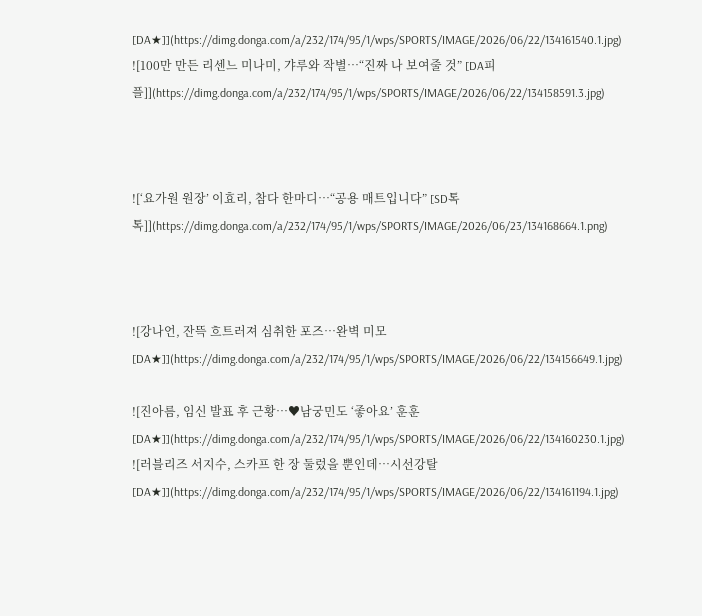[DA★]](https://dimg.donga.com/a/232/174/95/1/wps/SPORTS/IMAGE/2026/06/22/134161540.1.jpg)
![100만 만든 리센느 미나미, 갸루와 작별…“진짜 나 보여줄 것” [DA피플]](https://dimg.donga.com/a/232/174/95/1/wps/SPORTS/IMAGE/2026/06/22/134158591.3.jpg)



![‘요가원 원장’ 이효리, 참다 한마디…“공용 매트입니다” [SD톡톡]](https://dimg.donga.com/a/232/174/95/1/wps/SPORTS/IMAGE/2026/06/23/134168664.1.png)



![강나언, 잔뜩 흐트러져 심취한 포즈…완벽 미모 [DA★]](https://dimg.donga.com/a/232/174/95/1/wps/SPORTS/IMAGE/2026/06/22/134156649.1.jpg)

![진아름, 임신 발표 후 근황…♥남궁민도 ‘좋아요’ 훈훈 [DA★]](https://dimg.donga.com/a/232/174/95/1/wps/SPORTS/IMAGE/2026/06/22/134160230.1.jpg)
![러블리즈 서지수, 스카프 한 장 둘렀을 뿐인데…시선강탈 [DA★]](https://dimg.donga.com/a/232/174/95/1/wps/SPORTS/IMAGE/2026/06/22/134161194.1.jpg)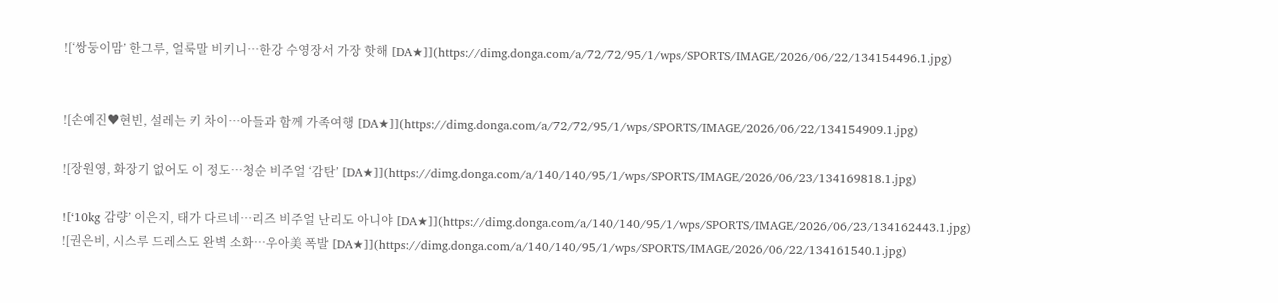![‘쌍둥이맘’ 한그루, 얼룩말 비키니…한강 수영장서 가장 핫해 [DA★]](https://dimg.donga.com/a/72/72/95/1/wps/SPORTS/IMAGE/2026/06/22/134154496.1.jpg)


![손예진♥현빈, 설레는 키 차이…아들과 함께 가족여행 [DA★]](https://dimg.donga.com/a/72/72/95/1/wps/SPORTS/IMAGE/2026/06/22/134154909.1.jpg)

![장원영, 화장기 없어도 이 정도…청순 비주얼 ‘감탄’ [DA★]](https://dimg.donga.com/a/140/140/95/1/wps/SPORTS/IMAGE/2026/06/23/134169818.1.jpg)

![‘10kg 감량’ 이은지, 태가 다르네…리즈 비주얼 난리도 아니야 [DA★]](https://dimg.donga.com/a/140/140/95/1/wps/SPORTS/IMAGE/2026/06/23/134162443.1.jpg)
![권은비, 시스루 드레스도 완벽 소화…우아美 폭발 [DA★]](https://dimg.donga.com/a/140/140/95/1/wps/SPORTS/IMAGE/2026/06/22/134161540.1.jpg)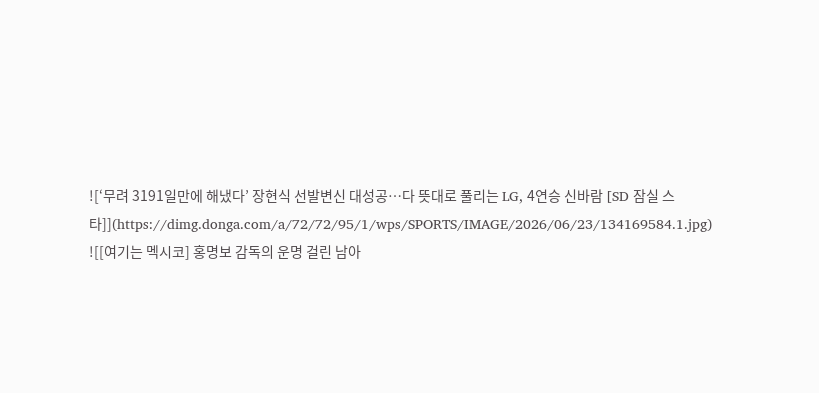![‘무려 3191일만에 해냈다’ 장현식 선발변신 대성공…다 뜻대로 풀리는 LG, 4연승 신바람 [SD 잠실 스타]](https://dimg.donga.com/a/72/72/95/1/wps/SPORTS/IMAGE/2026/06/23/134169584.1.jpg)
![[여기는 멕시코] 홍명보 감독의 운명 걸린 남아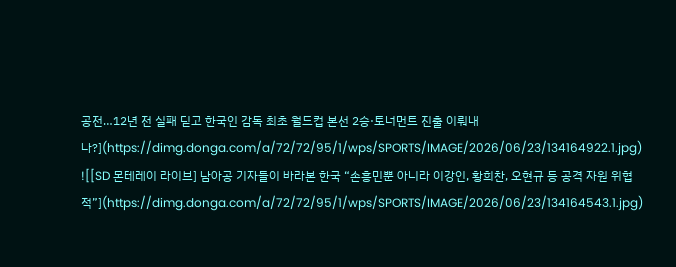공전…12년 전 실패 딛고 한국인 감독 최초 월드컵 본선 2승·토너먼트 진출 이뤄내나?](https://dimg.donga.com/a/72/72/95/1/wps/SPORTS/IMAGE/2026/06/23/134164922.1.jpg)
![[SD 몬테레이 라이브] 남아공 기자들이 바라본 한국 “손흥민뿐 아니라 이강인, 황희찬, 오현규 등 공격 자원 위협적”](https://dimg.donga.com/a/72/72/95/1/wps/SPORTS/IMAGE/2026/06/23/134164543.1.jpg)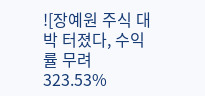![장예원 주식 대박 터졌다, 수익률 무려 323.53%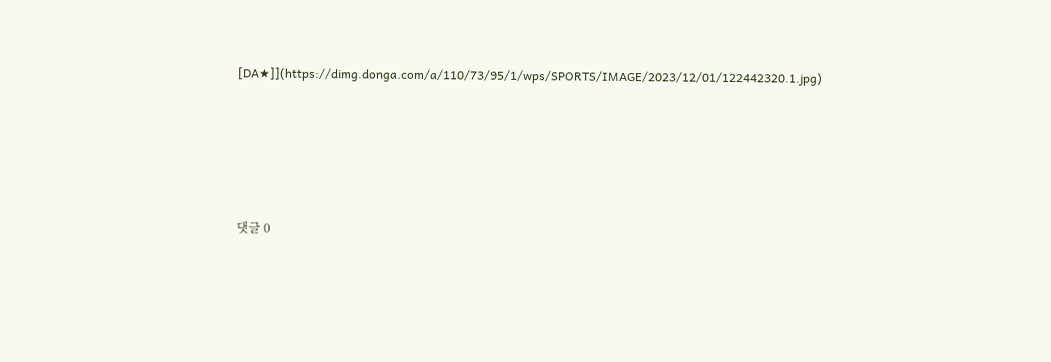[DA★]](https://dimg.donga.com/a/110/73/95/1/wps/SPORTS/IMAGE/2023/12/01/122442320.1.jpg)







댓글 0